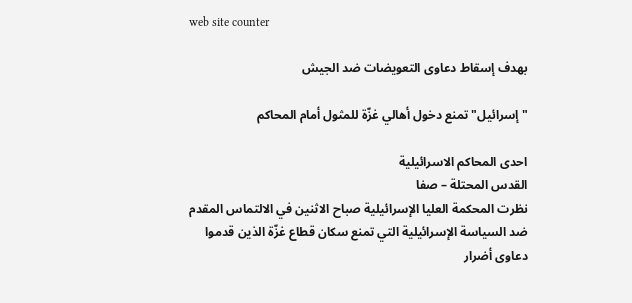web site counter

بهدف إسقاط دعاوى التعويضات ضد الجيش

"إسرائيل" تمنع دخول أهالي غزّة للمثول أمام المحاكم

احدى المحاكم الاسرائيلية
القدس المحتلة – صفا
نظرت المحكمة العليا الإسرائيلية صباح الاثنين في الالتماس المقدم ضد السياسة الإسرائيلية التي تمنع سكان قطاع غزّة الذين قدموا دعاوى أضرار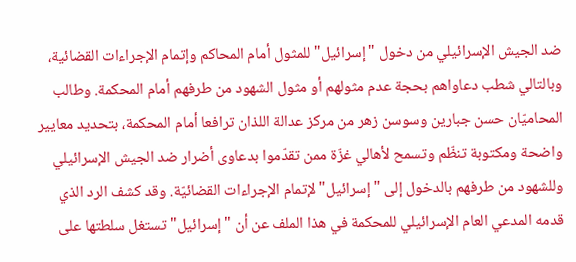ضد الجيش الإسرائيلي من دخول "إسرائيل" للمثول أمام المحاكم وإتمام الإجراءات القضائية، وبالتالي شطب دعاواهم بحجة عدم مثولهم أو مثول الشهود من طرفهم أمام المحكمة. وطالب المحاميّان حسن جبارين وسوسن زهر من مركز عدالة اللذان ترافعا أمام المحكمة، بتحديد معايير واضحة ومكتوبة تنظّم وتسمح لأهالي غزّة ممن تقدّموا بدعاوى أضرار ضد الجيش الإسرائيلي وللشهود من طرفهم بالدخول إلى "إسرائيل" لإتمام الإجراءات القضائيّة. وقد كشف الرد الذي قدمه المدعي العام الإسرائيلي للمحكمة في هذا الملف عن أن "إسرائيل" تستغل سلطتها على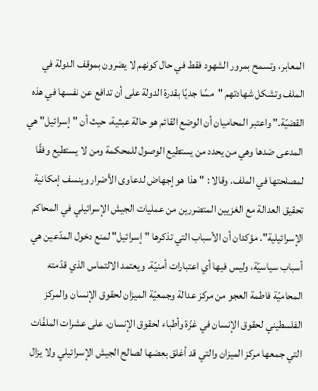المعابر، وتسمح بمرور الشهود فقط في حال كونهم لا يضرون بموقف الدولة في الملف وتشكل شهادتهم "مسًا جديًا بقدرة الدولة على أن تدافع عن نفسها في هذه القضيّة." واعتبر المحاميان أن الوضع القائم هو حالة عبثية، حيث أن "إسرائيل" هي المدعى ضدها وهي من يحدد من يستطيع الوصول للمحكمة ومن لا يستطيع وفقًا لمصلحتها في الملف. وقالا : " هذا هو إجهاض لدعاوى الأضرار وينسف إمكانية تحقيق العدالة مع الغزيين المتضررين من عمليات الجيش الإسرائيلي في المحاكم الإسرائيلية". مؤكدان أن الأسباب التي تذكرها "إسرائيل" لمنع دخول المدّعين هي أسباب سياسيّة، وليس فيها أي اعتبارات أمنيّة. ويعتمد الالتماس الذي قدّمته المحاميّة فاطمة العجو من مركز عدالة وجمعيّة الميزان لحقوق الإنسان والمركز الفلسطيني لحقوق الإنسان في غزّة وأطباء لحقوق الإنسان، على عشرات الملفّات التي جمعها مركز الميزان والتي قد أغلق بعضها لصالح الجيش الإسرائيلي ولا يزال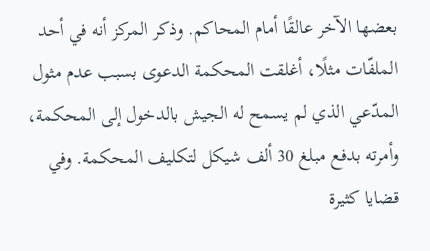بعضها الآخر عالقًا أمام المحاكم. وذكر المركز أنه في أحد الملفّات مثلًا، أغلقت المحكمة الدعوى بسبب عدم مثول المدّعي الذي لم يسمح له الجيش بالدخول إلى المحكمة، وأمرته بدفع مبلغ 30 ألف شيكل لتكليف المحكمة. وفي قضايا كثيرة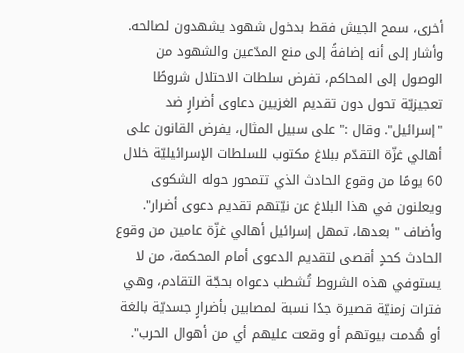أخرى، سمح الجيش فقط بدخول شهود يشهدون لصالحه. وأشار إلى أنه إضافةً إلى منع المدّعين والشهود من الوصول إلى المحاكم، تفرض سلطات الاحتلال شروطًا تعجيزيّة تحول دون تقديم الغزيين دعاوى أضرارٍ ضد "إسرائيل". وقال :" على سبيل المثال، يفرض القانون على أهالي غزّة التقدّم ببلاغ مكتوب للسلطات الإسرائيليّة خلال 60 يومًا من وقوع الحادث الذي تتمحور حوله الشكوى ويعلنون في هذا البلاغ عن نيّتهم تقديم دعوى أضرار". وأضاف " بعدها، تمهل إسرائيل أهالي غزّة عامين من وقوع الحادث كحدٍ أقصى لتقديم الدعوى أمام المحكمة، من لا يستوفي هذه الشروط تُشطب دعواه بحجّة التقادم، وهي فترات زمنيّة قصيرة جدًا نسبة لمصابين بأضرارٍ جسديّة بالغة أو هُدمت بيوتهم أو وقعت عليهم أي من أهوال الحرب".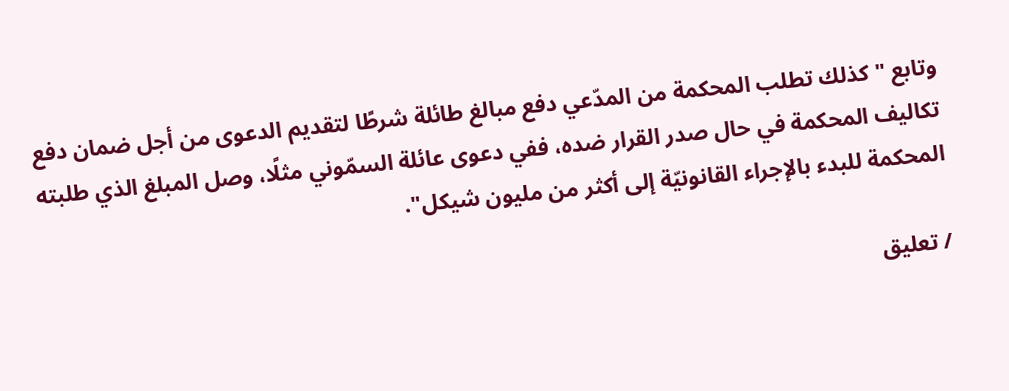وتابع " كذلك تطلب المحكمة من المدّعي دفع مبالغ طائلة شرطًا لتقديم الدعوى من أجل ضمان دفع تكاليف المحكمة في حال صدر القرار ضده، ففي دعوى عائلة السمّوني مثلًا، وصل المبلغ الذي طلبته المحكمة للبدء بالإجراء القانونيّة إلى أكثر من مليون شيكل".

/ تعليق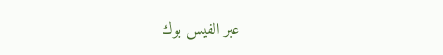عبر الفيس بوك